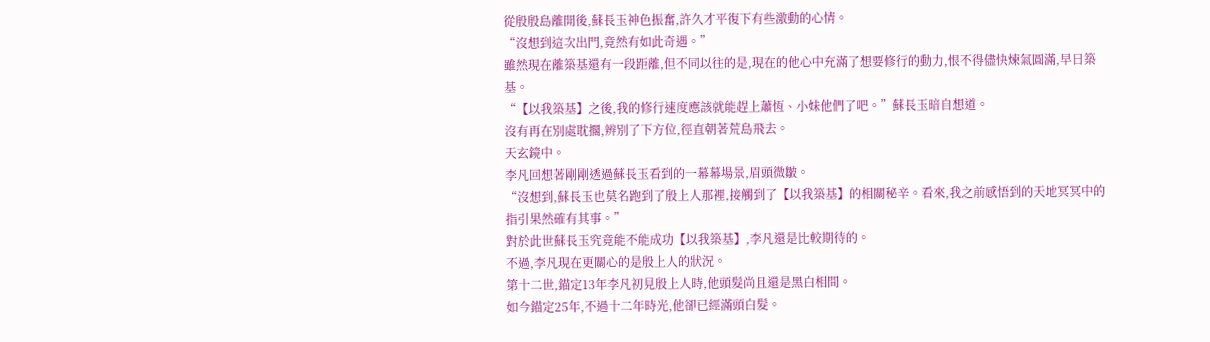從殷殷島離開後,蘇長玉神色振奮,許久才平復下有些激動的心情。
“沒想到這次出門,竟然有如此奇遇。”
雖然現在離築基還有一段距離,但不同以往的是,現在的他心中充滿了想要修行的動力,恨不得儘快煉氣圓滿,早日築基。
“【以我築基】之後,我的修行速度應該就能趕上蕭恆、小妹他們了吧。”蘇長玉暗自想道。
沒有再在別處耽擱,辨別了下方位,徑直朝著荒島飛去。
天玄鏡中。
李凡回想著剛剛透過蘇長玉看到的一幕幕場景,眉頭微皺。
“沒想到,蘇長玉也莫名跑到了殷上人那裡,接觸到了【以我築基】的相關秘辛。看來,我之前感悟到的天地冥冥中的指引果然確有其事。”
對於此世蘇長玉究竟能不能成功【以我築基】,李凡還是比較期待的。
不過,李凡現在更關心的是殷上人的狀況。
第十二世,錨定13年李凡初見殷上人時,他頭髮尚且還是黑白相間。
如今錨定25年,不過十二年時光,他卻已經滿頭白髮。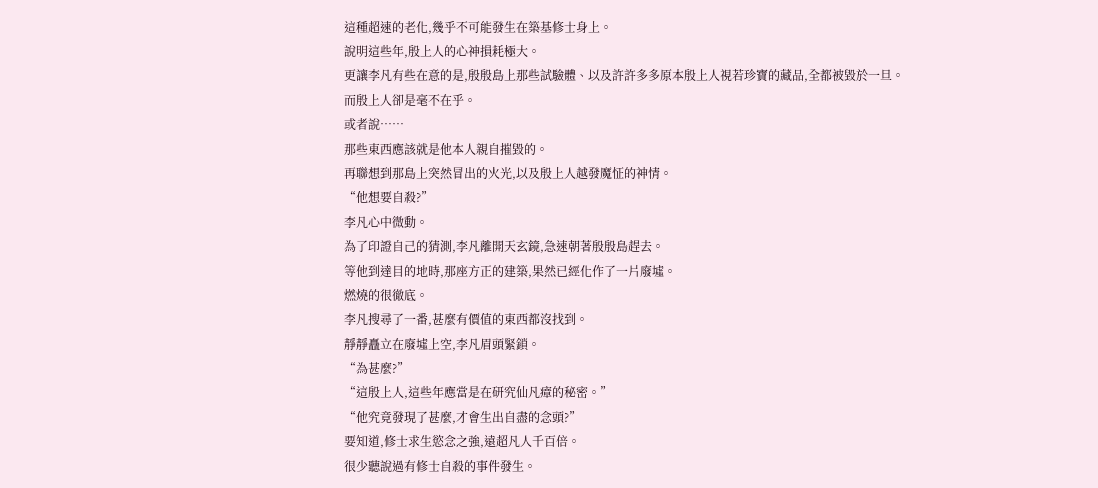這種超速的老化,幾乎不可能發生在築基修士身上。
說明這些年,殷上人的心神損耗極大。
更讓李凡有些在意的是,殷殷島上那些試驗體、以及許許多多原本殷上人視若珍寶的藏品,全都被毀於一旦。
而殷上人卻是毫不在乎。
或者說……
那些東西應該就是他本人親自摧毀的。
再聯想到那島上突然冒出的火光,以及殷上人越發魔怔的神情。
“他想要自殺?”
李凡心中微動。
為了印證自己的猜測,李凡離開天玄鏡,急速朝著殷殷島趕去。
等他到達目的地時,那座方正的建築,果然已經化作了一片廢墟。
燃燒的很徹底。
李凡搜尋了一番,甚麼有價值的東西都沒找到。
靜靜矗立在廢墟上空,李凡眉頭緊鎖。
“為甚麼?”
“這殷上人,這些年應當是在研究仙凡瘴的秘密。”
“他究竟發現了甚麼,才會生出自盡的念頭?”
要知道,修士求生慾念之強,遠超凡人千百倍。
很少聽說過有修士自殺的事件發生。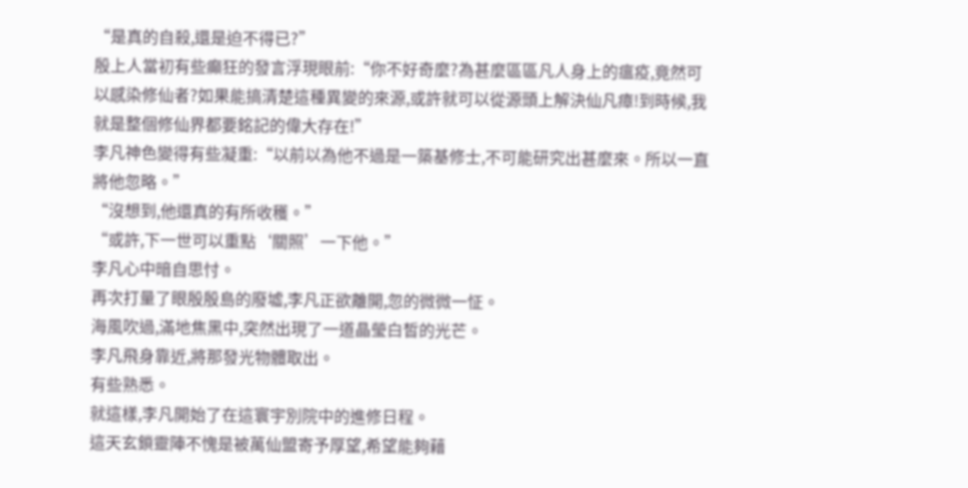“是真的自殺,還是迫不得已?”
殷上人當初有些癲狂的發言浮現眼前:“你不好奇麼?為甚麼區區凡人身上的瘟疫,竟然可以感染修仙者?如果能搞清楚這種異變的來源,或許就可以從源頭上解決仙凡瘴!到時候,我就是整個修仙界都要銘記的偉大存在!”
李凡神色變得有些凝重:“以前以為他不過是一築基修士,不可能研究出甚麼來。所以一直將他忽略。”
“沒想到,他還真的有所收穫。”
“或許,下一世可以重點‘關照’一下他。”
李凡心中暗自思忖。
再次打量了眼殷殷島的廢墟,李凡正欲離開,忽的微微一怔。
海風吹過,滿地焦黑中,突然出現了一道晶瑩白皙的光芒。
李凡飛身靠近,將那發光物體取出。
有些熟悉。
就這樣,李凡開始了在這寰宇別院中的進修日程。
這天玄鎖靈陣不愧是被萬仙盟寄予厚望,希望能夠藉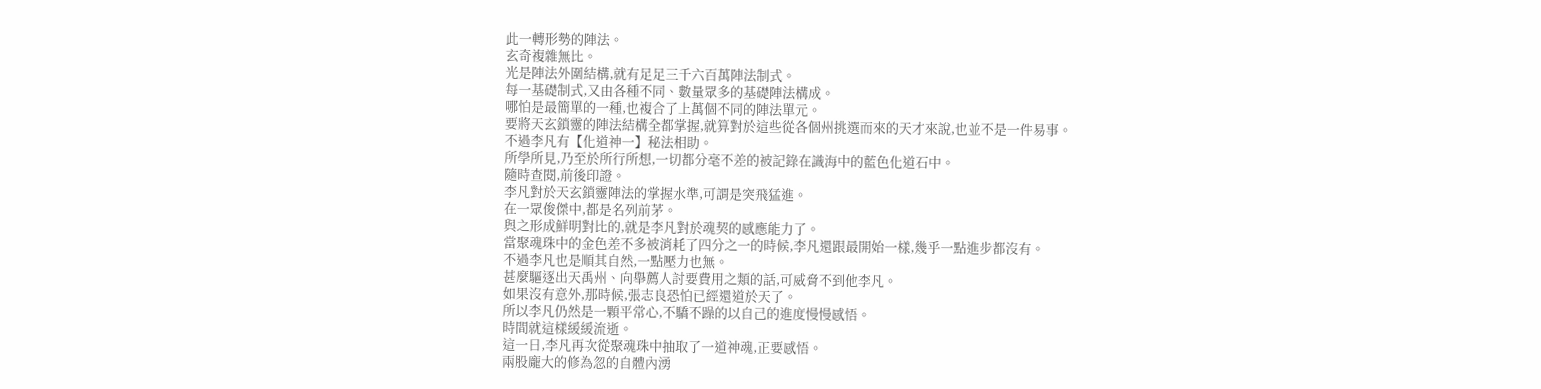此一轉形勢的陣法。
玄奇複雜無比。
光是陣法外圍結構,就有足足三千六百萬陣法制式。
每一基礎制式,又由各種不同、數量眾多的基礎陣法構成。
哪怕是最簡單的一種,也複合了上萬個不同的陣法單元。
要將天玄鎖靈的陣法結構全都掌握,就算對於這些從各個州挑選而來的天才來說,也並不是一件易事。
不過李凡有【化道神一】秘法相助。
所學所見,乃至於所行所想,一切都分毫不差的被記錄在識海中的藍色化道石中。
隨時查閱,前後印證。
李凡對於天玄鎖靈陣法的掌握水準,可謂是突飛猛進。
在一眾俊傑中,都是名列前茅。
與之形成鮮明對比的,就是李凡對於魂契的感應能力了。
當聚魂珠中的金色差不多被消耗了四分之一的時候,李凡還跟最開始一樣,幾乎一點進步都沒有。
不過李凡也是順其自然,一點壓力也無。
甚麼驅逐出天禹州、向舉薦人討要費用之類的話,可威脅不到他李凡。
如果沒有意外,那時候,張志良恐怕已經還道於天了。
所以李凡仍然是一顆平常心,不驕不躁的以自己的進度慢慢感悟。
時間就這樣緩緩流逝。
這一日,李凡再次從聚魂珠中抽取了一道神魂,正要感悟。
兩股龐大的修為忽的自體內湧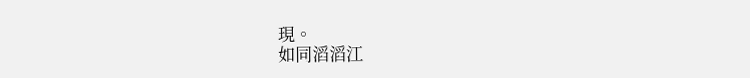現。
如同滔滔江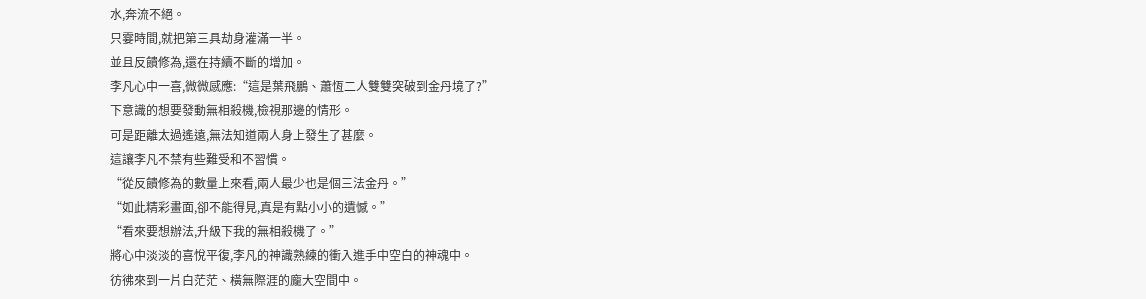水,奔流不絕。
只霎時間,就把第三具劫身灌滿一半。
並且反饋修為,還在持續不斷的增加。
李凡心中一喜,微微感應:“這是葉飛鵬、蕭恆二人雙雙突破到金丹境了?”
下意識的想要發動無相殺機,檢視那邊的情形。
可是距離太過遙遠,無法知道兩人身上發生了甚麼。
這讓李凡不禁有些難受和不習慣。
“從反饋修為的數量上來看,兩人最少也是個三法金丹。”
“如此精彩畫面,卻不能得見,真是有點小小的遺憾。”
“看來要想辦法,升級下我的無相殺機了。”
將心中淡淡的喜悅平復,李凡的神識熟練的衝入進手中空白的神魂中。
彷彿來到一片白茫茫、橫無際涯的龐大空間中。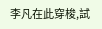李凡在此穿梭,試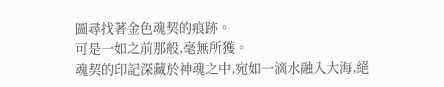圖尋找著金色魂契的痕跡。
可是一如之前那般,毫無所獲。
魂契的印記深藏於神魂之中,宛如一滴水融入大海,絕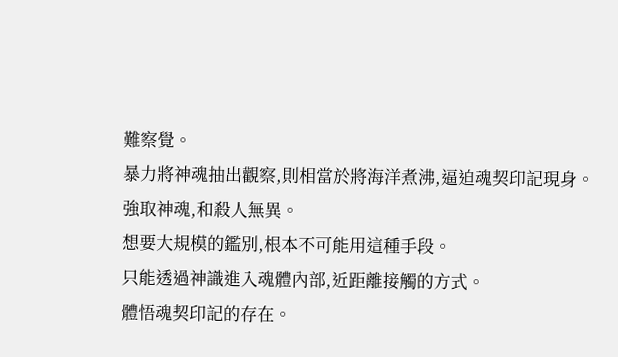難察覺。
暴力將神魂抽出觀察,則相當於將海洋煮沸,逼迫魂契印記現身。
強取神魂,和殺人無異。
想要大規模的鑑別,根本不可能用這種手段。
只能透過神識進入魂體內部,近距離接觸的方式。
體悟魂契印記的存在。